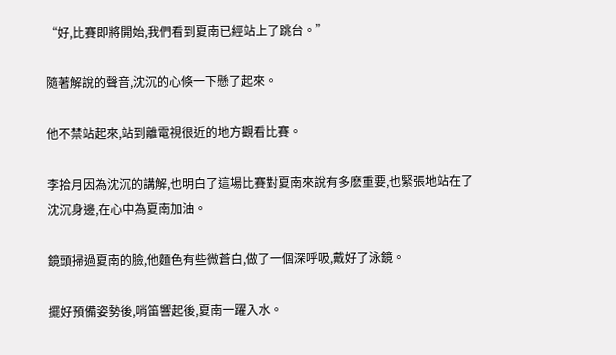“好,比賽即將開始,我們看到夏南已經站上了跳台。”

隨著解說的聲音,沈沉的心倏一下懸了起來。

他不禁站起來,站到離電視很近的地方觀看比賽。

李拾月因為沈沉的講解,也明白了這場比賽對夏南來說有多麽重要,也緊張地站在了沈沉身邊,在心中為夏南加油。

鏡頭掃過夏南的臉,他麵色有些微蒼白,做了一個深呼吸,戴好了泳鏡。

擺好預備姿勢後,哨笛響起後,夏南一躍入水。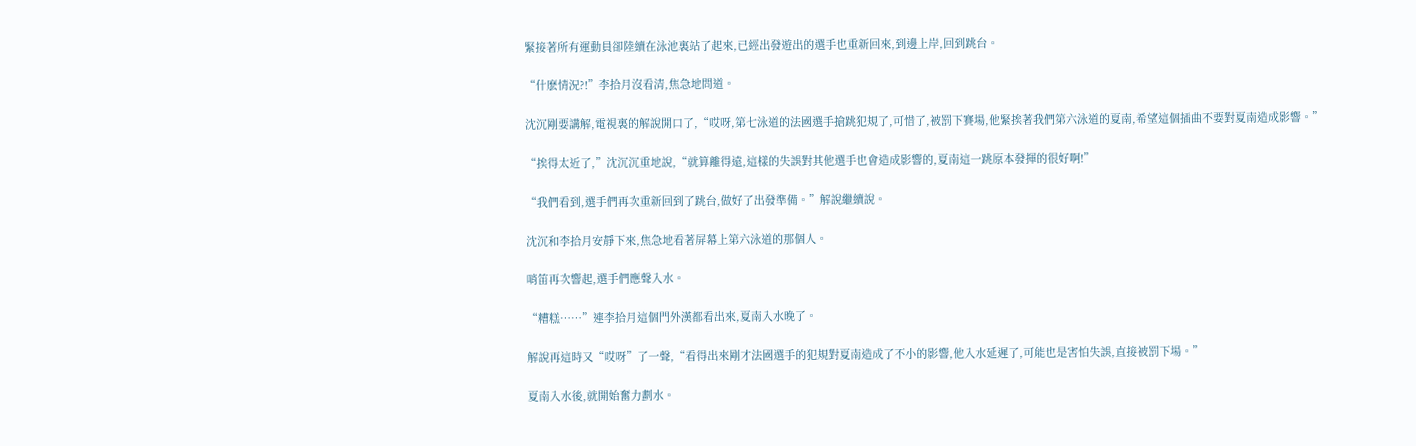緊接著所有運動員卻陸續在泳池裏站了起來,已經出發遊出的選手也重新回來,到邊上岸,回到跳台。

“什麽情況?!”李拾月沒看清,焦急地問道。

沈沉剛要講解,電視裏的解說開口了,“哎呀,第七泳道的法國選手搶跳犯規了,可惜了,被罰下賽場,他緊挨著我們第六泳道的夏南,希望這個插曲不要對夏南造成影響。”

“挨得太近了,”沈沉沉重地說,“就算離得遠,這樣的失誤對其他選手也會造成影響的,夏南這一跳原本發揮的很好啊!”

“我們看到,選手們再次重新回到了跳台,做好了出發準備。”解說繼續說。

沈沉和李拾月安靜下來,焦急地看著屏幕上第六泳道的那個人。

哨笛再次響起,選手們應聲入水。

“糟糕……”連李拾月這個門外漢都看出來,夏南入水晚了。

解說再這時又“哎呀”了一聲,“看得出來剛才法國選手的犯規對夏南造成了不小的影響,他入水延遲了,可能也是害怕失誤,直接被罰下場。”

夏南入水後,就開始奮力劃水。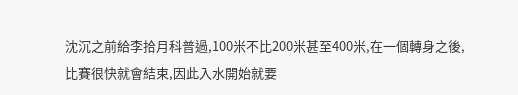沈沉之前給李拾月科普過,100米不比200米甚至400米,在一個轉身之後,比賽很快就會結束,因此入水開始就要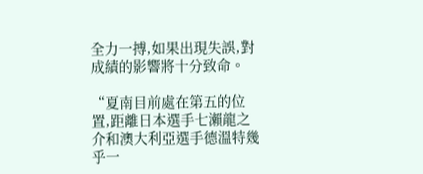全力一搏,如果出現失誤,對成績的影響將十分致命。

“夏南目前處在第五的位置,距離日本選手七瀨龍之介和澳大利亞選手德溫特幾乎一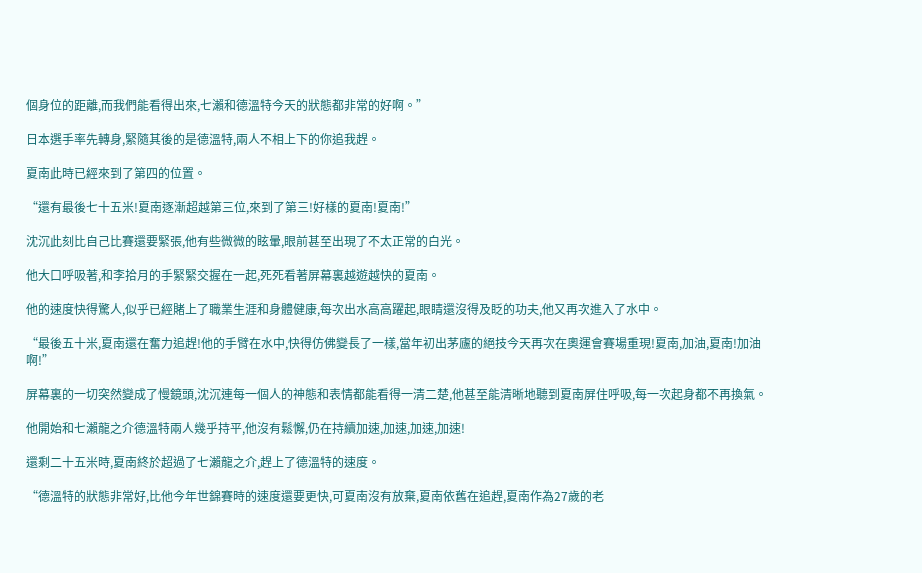個身位的距離,而我們能看得出來,七瀨和德溫特今天的狀態都非常的好啊。”

日本選手率先轉身,緊隨其後的是德溫特,兩人不相上下的你追我趕。

夏南此時已經來到了第四的位置。

“還有最後七十五米!夏南逐漸超越第三位,來到了第三!好樣的夏南!夏南!”

沈沉此刻比自己比賽還要緊張,他有些微微的眩暈,眼前甚至出現了不太正常的白光。

他大口呼吸著,和李拾月的手緊緊交握在一起,死死看著屏幕裏越遊越快的夏南。

他的速度快得驚人,似乎已經賭上了職業生涯和身體健康,每次出水高高躍起,眼睛還沒得及眨的功夫,他又再次進入了水中。

“最後五十米,夏南還在奮力追趕!他的手臂在水中,快得仿佛變長了一樣,當年初出茅廬的絕技今天再次在奧運會賽場重現!夏南,加油,夏南!加油啊!”

屏幕裏的一切突然變成了慢鏡頭,沈沉連每一個人的神態和表情都能看得一清二楚,他甚至能清晰地聽到夏南屏住呼吸,每一次起身都不再換氣。

他開始和七瀨龍之介德溫特兩人幾乎持平,他沒有鬆懈,仍在持續加速,加速,加速,加速!

還剩二十五米時,夏南終於超過了七瀨龍之介,趕上了德溫特的速度。

“德溫特的狀態非常好,比他今年世錦賽時的速度還要更快,可夏南沒有放棄,夏南依舊在追趕,夏南作為27歲的老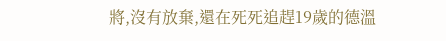將,沒有放棄,還在死死追趕19歲的德溫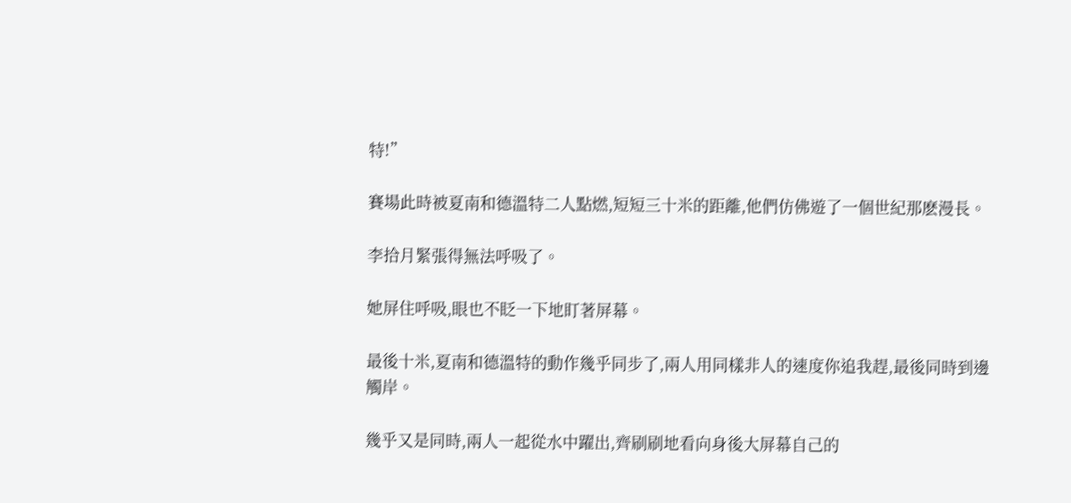特!”

賽場此時被夏南和德溫特二人點燃,短短三十米的距離,他們仿佛遊了一個世紀那麽漫長。

李拾月緊張得無法呼吸了。

她屏住呼吸,眼也不眨一下地盯著屏幕。

最後十米,夏南和德溫特的動作幾乎同步了,兩人用同樣非人的速度你追我趕,最後同時到邊觸岸。

幾乎又是同時,兩人一起從水中躍出,齊刷刷地看向身後大屏幕自己的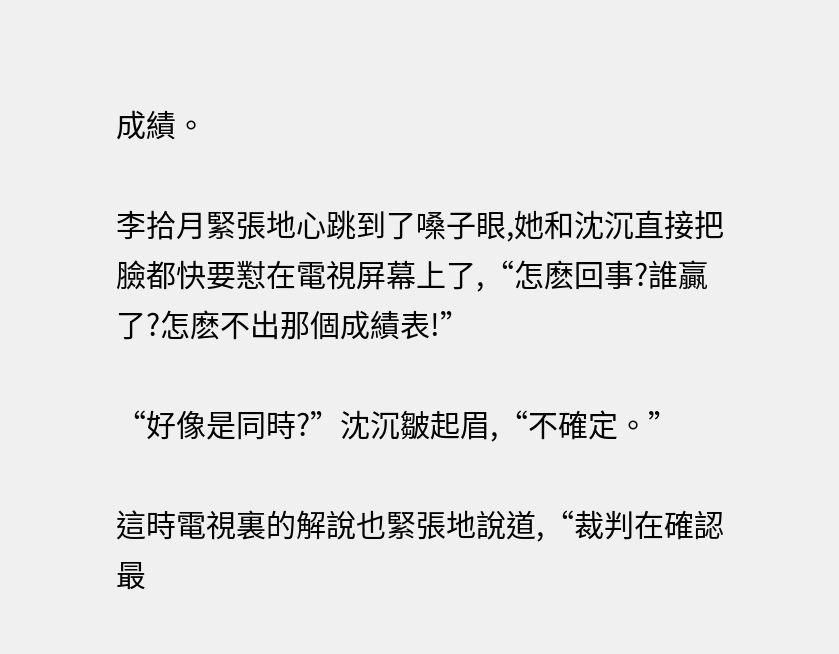成績。

李拾月緊張地心跳到了嗓子眼,她和沈沉直接把臉都快要懟在電視屏幕上了,“怎麽回事?誰贏了?怎麽不出那個成績表!”

“好像是同時?”沈沉皺起眉,“不確定。”

這時電視裏的解說也緊張地說道,“裁判在確認最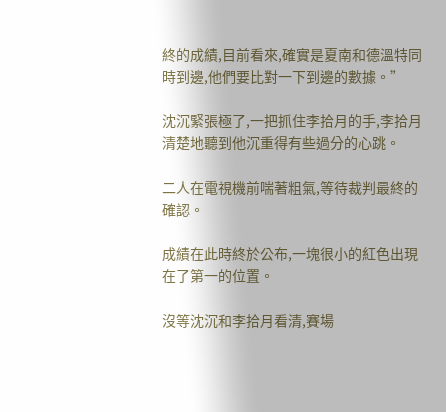終的成績,目前看來,確實是夏南和德溫特同時到邊,他們要比對一下到邊的數據。”

沈沉緊張極了,一把抓住李拾月的手,李拾月清楚地聽到他沉重得有些過分的心跳。

二人在電視機前喘著粗氣,等待裁判最終的確認。

成績在此時終於公布,一塊很小的紅色出現在了第一的位置。

沒等沈沉和李拾月看清,賽場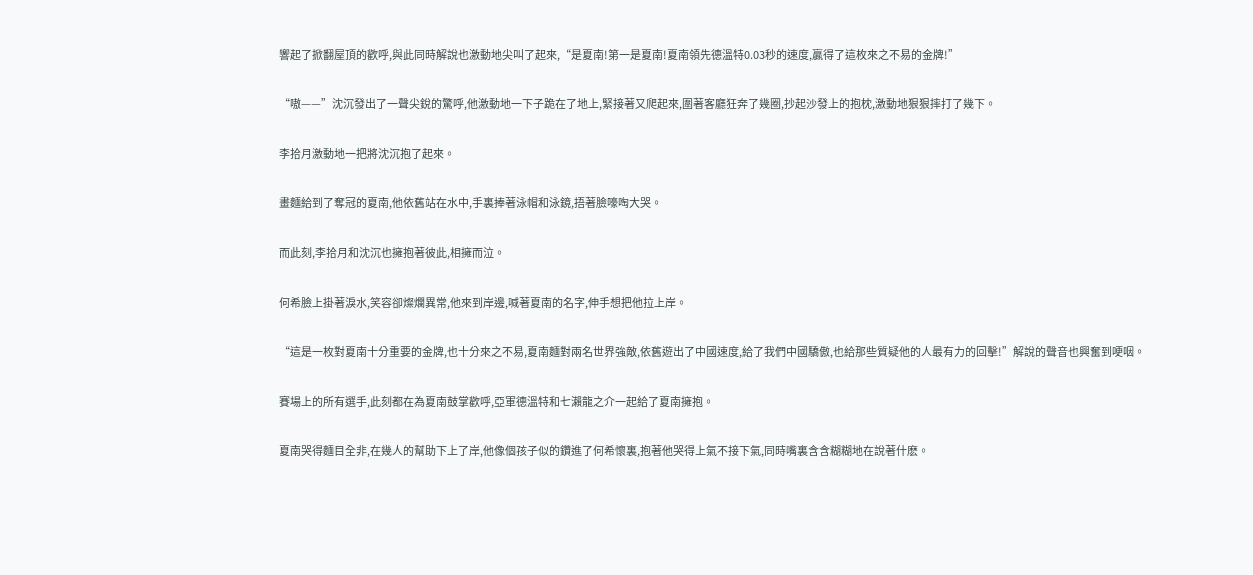響起了掀翻屋頂的歡呼,與此同時解說也激動地尖叫了起來,“是夏南!第一是夏南!夏南領先德溫特0.03秒的速度,贏得了這枚來之不易的金牌!”

“嗷——”沈沉發出了一聲尖銳的驚呼,他激動地一下子跪在了地上,緊接著又爬起來,圍著客廳狂奔了幾圈,抄起沙發上的抱枕,激動地狠狠摔打了幾下。

李拾月激動地一把將沈沉抱了起來。

畫麵給到了奪冠的夏南,他依舊站在水中,手裏捧著泳帽和泳鏡,捂著臉嚎啕大哭。

而此刻,李拾月和沈沉也擁抱著彼此,相擁而泣。

何希臉上掛著淚水,笑容卻燦爛異常,他來到岸邊,喊著夏南的名字,伸手想把他拉上岸。

“這是一枚對夏南十分重要的金牌,也十分來之不易,夏南麵對兩名世界強敵,依舊遊出了中國速度,給了我們中國驕傲,也給那些質疑他的人最有力的回擊!”解說的聲音也興奮到哽咽。

賽場上的所有選手,此刻都在為夏南鼓掌歡呼,亞軍德溫特和七瀨龍之介一起給了夏南擁抱。

夏南哭得麵目全非,在幾人的幫助下上了岸,他像個孩子似的鑽進了何希懷裏,抱著他哭得上氣不接下氣,同時嘴裏含含糊糊地在說著什麽。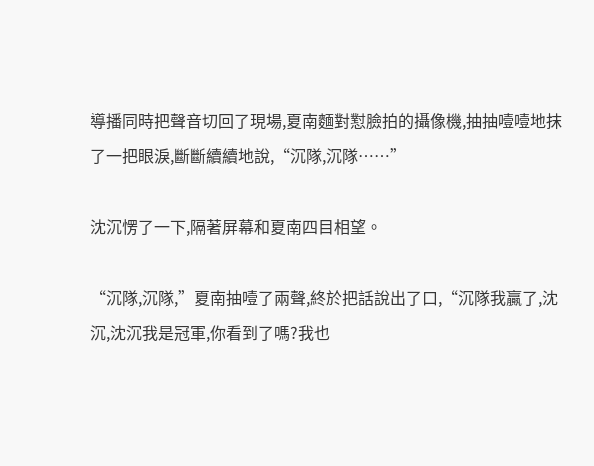導播同時把聲音切回了現場,夏南麵對懟臉拍的攝像機,抽抽噎噎地抹了一把眼淚,斷斷續續地說,“沉隊,沉隊……”

沈沉愣了一下,隔著屏幕和夏南四目相望。

“沉隊,沉隊,”夏南抽噎了兩聲,終於把話說出了口,“沉隊我贏了,沈沉,沈沉我是冠軍,你看到了嗎?我也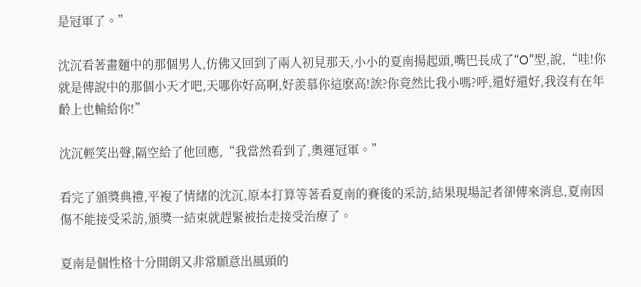是冠軍了。”

沈沉看著畫麵中的那個男人,仿佛又回到了兩人初見那天,小小的夏南揚起頭,嘴巴長成了“O”型,說,“哇!你就是傳說中的那個小天才吧,天哪你好高啊,好羨慕你這麽高!誒?你竟然比我小嗎?呼,還好還好,我沒有在年齡上也輸給你!”

沈沉輕笑出聲,隔空給了他回應,“我當然看到了,奧運冠軍。”

看完了頒獎典禮,平複了情緒的沈沉,原本打算等著看夏南的賽後的采訪,結果現場記者卻傳來消息,夏南因傷不能接受采訪,頒獎一結束就趕緊被抬走接受治療了。

夏南是個性格十分開朗又非常願意出風頭的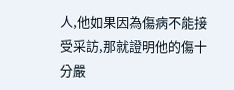人,他如果因為傷病不能接受采訪,那就證明他的傷十分嚴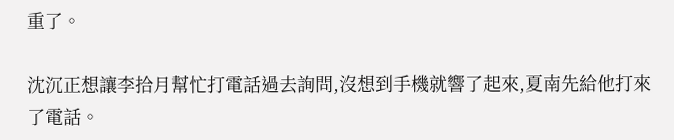重了。

沈沉正想讓李拾月幫忙打電話過去詢問,沒想到手機就響了起來,夏南先給他打來了電話。